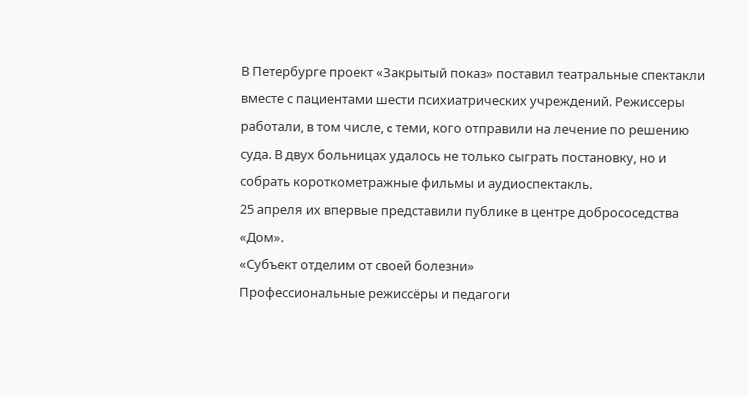В Петербурге проект «Закрытый показ» поставил театральные спектакли вместе с пациентами шести психиатрических учреждений. Режиссеры работали, в том числе, c теми, кого отправили на лечение по решению суда. В двух больницах удалось не только сыграть постановку, но и собрать короткометражные фильмы и аудиоспектакль.
25 апреля их впервые представили публике в центре добрососедства «Дом».
«Субъект отделим от своей болезни»
Профессиональные режиссёры и педагоги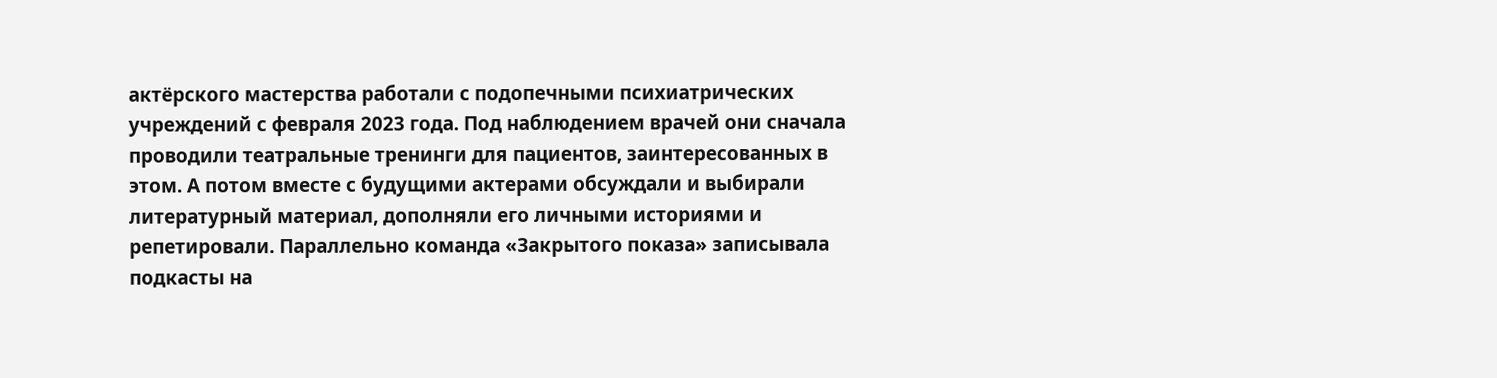актёрского мастерства работали с подопечными психиатрических учреждений с февраля 2023 года. Под наблюдением врачей они сначала проводили театральные тренинги для пациентов, заинтересованных в этом. А потом вместе с будущими актерами обсуждали и выбирали литературный материал, дополняли его личными историями и репетировали. Параллельно команда «Закрытого показа» записывала подкасты на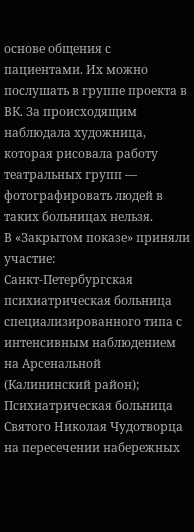основе общения с пациентами. Их можно послушать в группе проекта в ВК. За происходящим наблюдала художница, которая рисовала работу театральных групп — фотографировать людей в таких больницах нельзя.
В «Закрытом показе» приняли участие:
Санкт-Петербургская психиатрическая больница специализированного типа с интенсивным наблюдением на Арсенальной (Калининский район);
Психиатрическая больница Святого Николая Чудотворца на пересечении набережных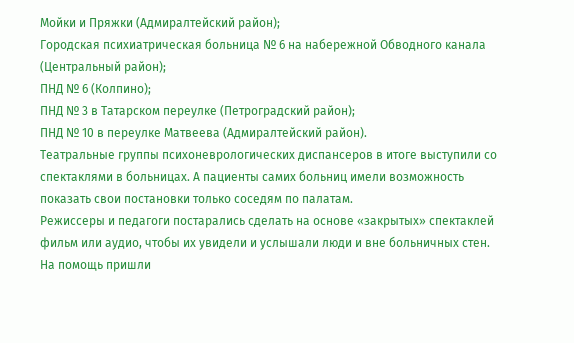Мойки и Пряжки (Адмиралтейский район);
Городская психиатрическая больница № 6 на набережной Обводного канала (Центральный район);
ПНД № 6 (Колпино);
ПНД № 3 в Татарском переулке (Петроградский район);
ПНД № 10 в переулке Матвеева (Адмиралтейский район).
Театральные группы психоневрологических диспансеров в итоге выступили со спектаклями в больницах. А пациенты самих больниц имели возможность показать свои постановки только соседям по палатам.
Режиссеры и педагоги постарались сделать на основе «закрытых» спектаклей фильм или аудио, чтобы их увидели и услышали люди и вне больничных стен. На помощь пришли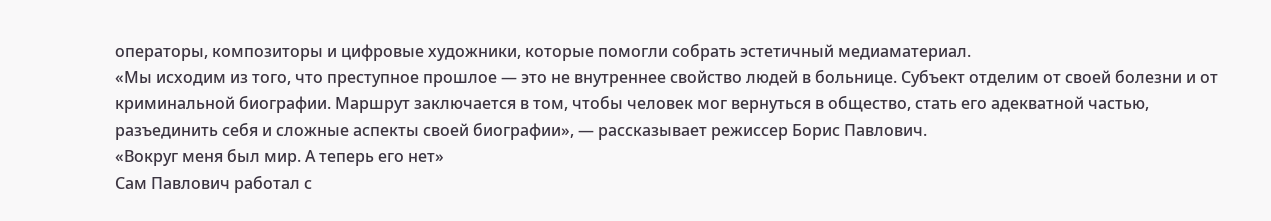операторы, композиторы и цифровые художники, которые помогли собрать эстетичный медиаматериал.
«Мы исходим из того, что преступное прошлое — это не внутреннее свойство людей в больнице. Субъект отделим от своей болезни и от криминальной биографии. Маршрут заключается в том, чтобы человек мог вернуться в общество, стать его адекватной частью, разъединить себя и сложные аспекты своей биографии», — рассказывает режиссер Борис Павлович.
«Вокруг меня был мир. А теперь его нет»
Сам Павлович работал с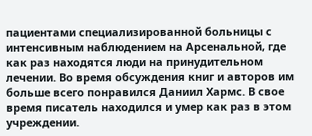пациентами специализированной больницы с интенсивным наблюдением на Арсенальной, где как раз находятся люди на принудительном лечении. Во время обсуждения книг и авторов им больше всего понравился Даниил Хармс. В свое время писатель находился и умер как раз в этом учреждении.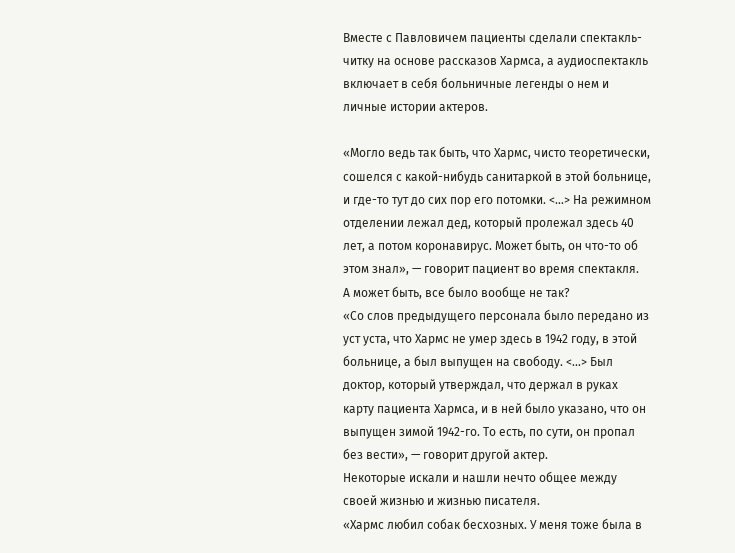Вместе с Павловичем пациенты сделали спектакль-читку на основе рассказов Хармса, а аудиоспектакль включает в себя больничные легенды о нем и личные истории актеров.

«Могло ведь так быть, что Хармс, чисто теоретически, сошелся с какой-нибудь санитаркой в этой больнице, и где-то тут до сих пор его потомки. <...> На режимном отделении лежал дед, который пролежал здесь 40 лет, а потом коронавирус. Может быть, он что-то об этом знал», — говорит пациент во время спектакля.
А может быть, все было вообще не так?
«Со слов предыдущего персонала было передано из уст уста, что Хармс не умер здесь в 1942 году, в этой больнице, а был выпущен на свободу. <...> Был доктор, который утверждал, что держал в руках карту пациента Хармса, и в ней было указано, что он выпущен зимой 1942-го. То есть, по сути, он пропал без вести», — говорит другой актер.
Некоторые искали и нашли нечто общее между своей жизнью и жизнью писателя.
«Хармс любил собак бесхозных. У меня тоже была в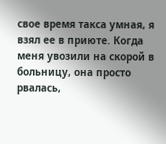свое время такса умная, я взял ее в приюте. Когда меня увозили на скорой в больницу, она просто рвалась,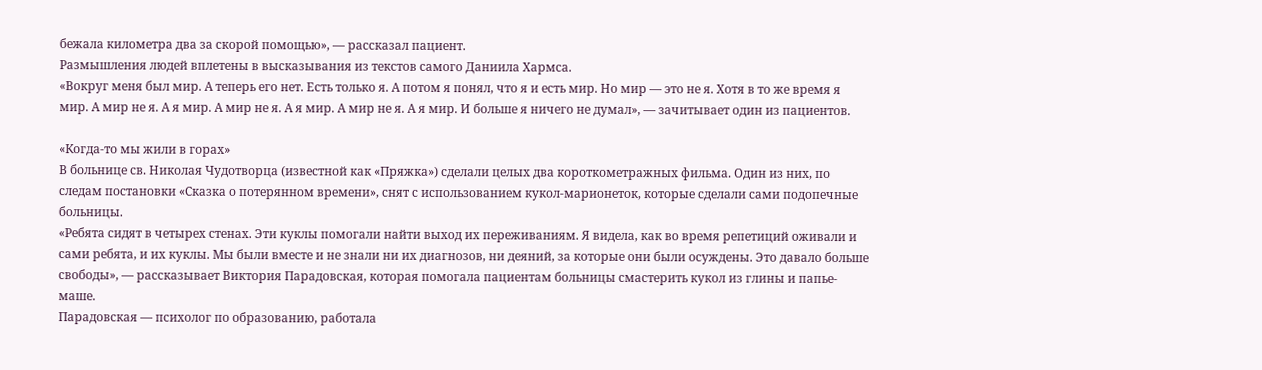бежала километра два за скорой помощью», — рассказал пациент.
Размышления людей вплетены в высказывания из текстов самого Даниила Хармса.
«Вокруг меня был мир. А теперь его нет. Есть только я. А потом я понял, что я и есть мир. Но мир — это не я. Хотя в то же время я мир. А мир не я. А я мир. А мир не я. А я мир. А мир не я. А я мир. И больше я ничего не думал», — зачитывает один из пациентов.

«Когда-то мы жили в горах»
В больнице св. Николая Чудотворца (известной как «Пряжка») сделали целых два короткометражных фильма. Один из них, по следам постановки «Сказка о потерянном времени», снят с использованием кукол-марионеток, которые сделали сами подопечные больницы.
«Ребята сидят в четырех стенах. Эти куклы помогали найти выход их переживаниям. Я видела, как во время репетиций оживали и сами ребята, и их куклы. Мы были вместе и не знали ни их диагнозов, ни деяний, за которые они были осуждены. Это давало больше свободы», — рассказывает Виктория Парадовская, которая помогала пациентам больницы смастерить кукол из глины и папье-маше.
Парадовская — психолог по образованию, работала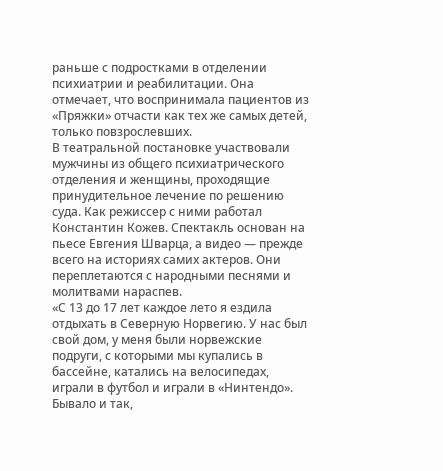раньше с подростками в отделении психиатрии и реабилитации. Она отмечает, что воспринимала пациентов из «Пряжки» отчасти как тех же самых детей, только повзрослевших.
В театральной постановке участвовали мужчины из общего психиатрического отделения и женщины, проходящие принудительное лечение по решению суда. Как режиссер с ними работал Константин Кожев. Спектакль основан на пьесе Евгения Шварца, а видео — прежде всего на историях самих актеров. Они переплетаются с народными песнями и молитвами нараспев.
«С 13 до 17 лет каждое лето я ездила отдыхать в Северную Норвегию. У нас был свой дом, у меня были норвежские подруги, с которыми мы купались в бассейне, катались на велосипедах, играли в футбол и играли в «Нинтендо». Бывало и так,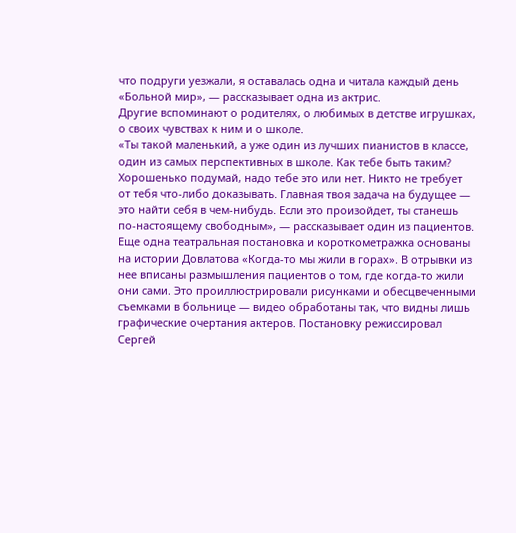что подруги уезжали, я оставалась одна и читала каждый день «Больной мир», — рассказывает одна из актрис.
Другие вспоминают о родителях, о любимых в детстве игрушках, о своих чувствах к ним и о школе.
«Ты такой маленький, а уже один из лучших пианистов в классе, один из самых перспективных в школе. Как тебе быть таким? Хорошенько подумай, надо тебе это или нет. Никто не требует от тебя что-либо доказывать. Главная твоя задача на будущее — это найти себя в чем-нибудь. Если это произойдет, ты станешь по-настоящему свободным», — рассказывает один из пациентов.
Еще одна театральная постановка и короткометражка основаны на истории Довлатова «Когда-то мы жили в горах». В отрывки из нее вписаны размышления пациентов о том, где когда-то жили они сами. Это проиллюстрировали рисунками и обесцвеченными съемками в больнице — видео обработаны так, что видны лишь графические очертания актеров. Постановку режиссировал Сергей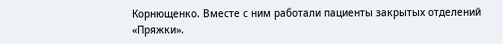Корнющенко. Вместе с ним работали пациенты закрытых отделений «Пряжки».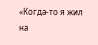«Когда-то я жил на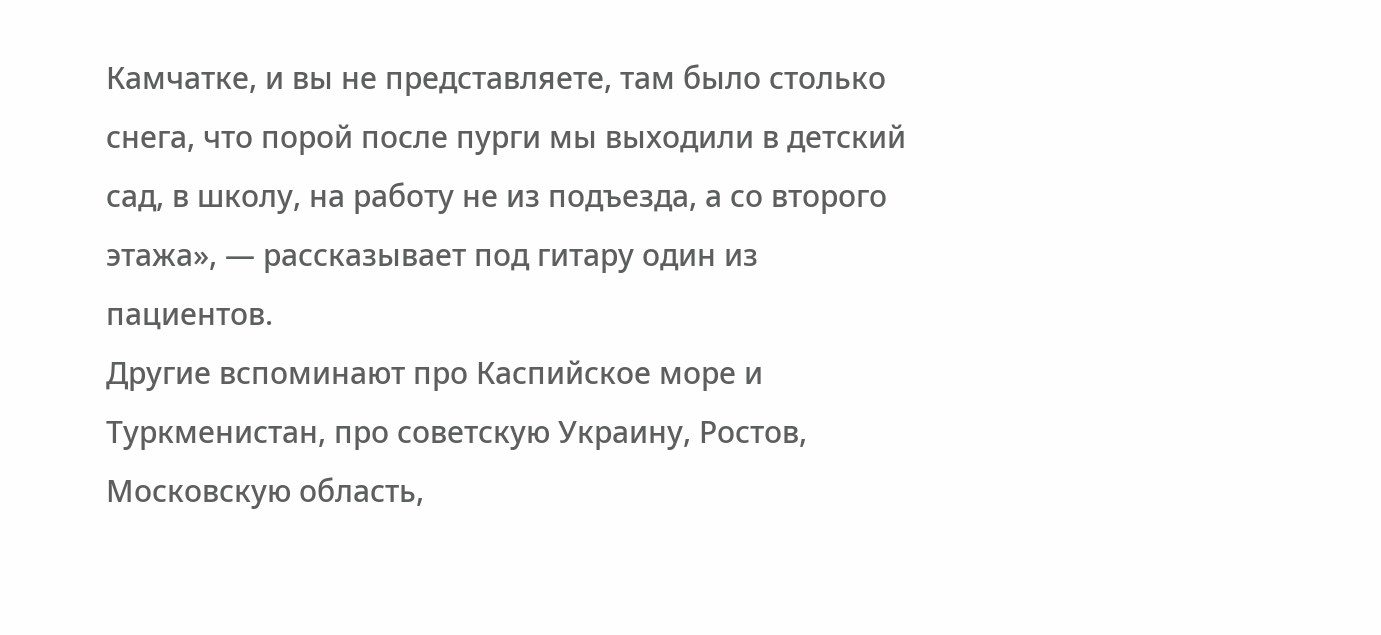Камчатке, и вы не представляете, там было столько снега, что порой после пурги мы выходили в детский сад, в школу, на работу не из подъезда, а со второго этажа», — рассказывает под гитару один из пациентов.
Другие вспоминают про Каспийское море и Туркменистан, про советскую Украину, Ростов, Московскую область,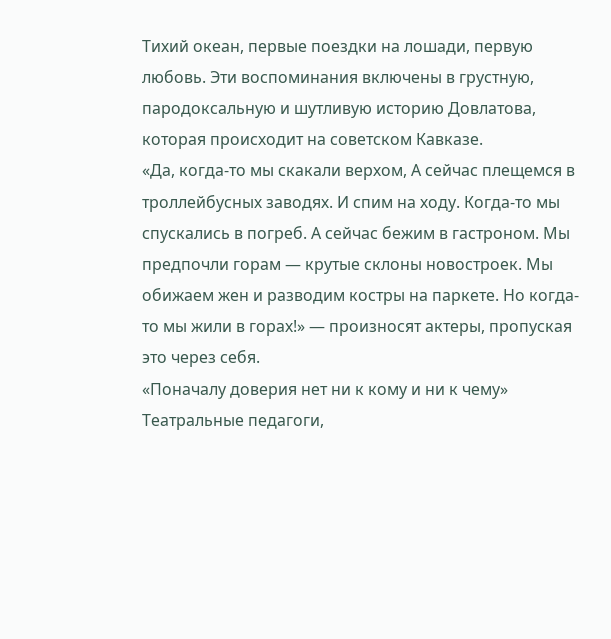Тихий океан, первые поездки на лошади, первую любовь. Эти воспоминания включены в грустную, пародоксальную и шутливую историю Довлатова, которая происходит на советском Кавказе.
«Да, когда-то мы скакали верхом, А сейчас плещемся в троллейбусных заводях. И спим на ходу. Когда-то мы спускались в погреб. А сейчас бежим в гастроном. Мы предпочли горам — крутые склоны новостроек. Мы обижаем жен и разводим костры на паркете. Но когда-то мы жили в горах!» — произносят актеры, пропуская это через себя.
«Поначалу доверия нет ни к кому и ни к чему»
Театральные педагоги,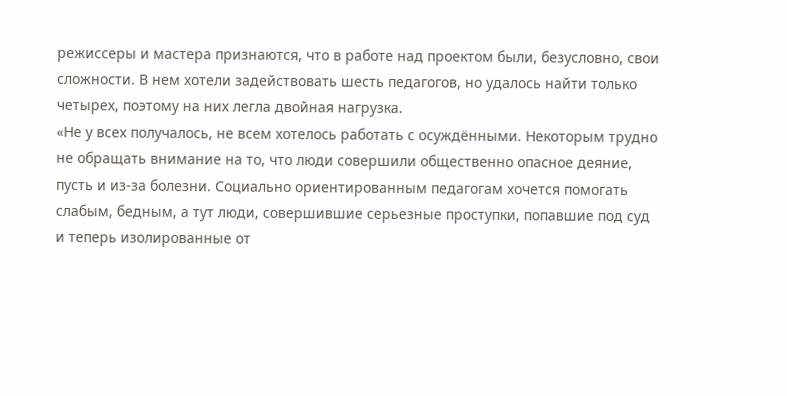режиссеры и мастера признаются, что в работе над проектом были, безусловно, свои сложности. В нем хотели задействовать шесть педагогов, но удалось найти только четырех, поэтому на них легла двойная нагрузка.
«Не у всех получалось, не всем хотелось работать с осуждёнными. Некоторым трудно не обращать внимание на то, что люди совершили общественно опасное деяние, пусть и из-за болезни. Социально ориентированным педагогам хочется помогать слабым, бедным, а тут люди, совершившие серьезные проступки, попавшие под суд и теперь изолированные от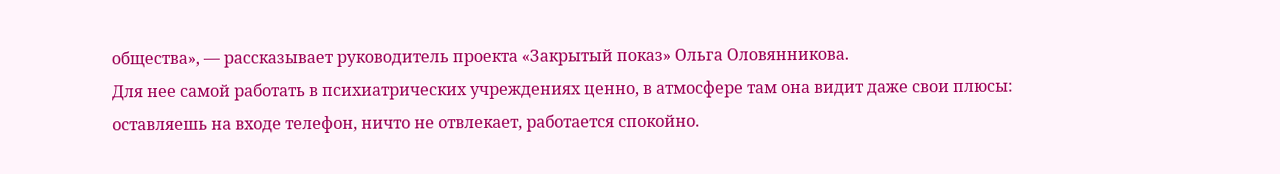общества», — рассказывает руководитель проекта «Закрытый показ» Ольга Оловянникова.
Для нее самой работать в психиатрических учреждениях ценно, в атмосфере там она видит даже свои плюсы: оставляешь на входе телефон, ничто не отвлекает, работается спокойно.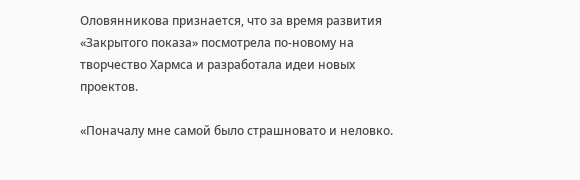Оловянникова признается, что за время развития «Закрытого показа» посмотрела по-новому на творчество Хармса и разработала идеи новых проектов.

«Поначалу мне самой было страшновато и неловко.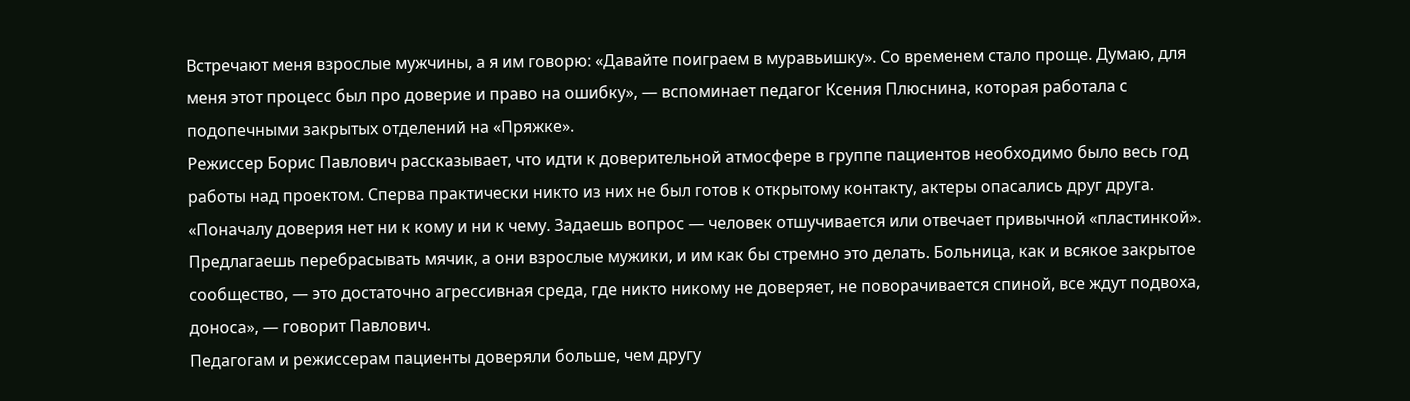Встречают меня взрослые мужчины, а я им говорю: «Давайте поиграем в муравьишку». Со временем стало проще. Думаю, для меня этот процесс был про доверие и право на ошибку», — вспоминает педагог Ксения Плюснина, которая работала с подопечными закрытых отделений на «Пряжке».
Режиссер Борис Павлович рассказывает, что идти к доверительной атмосфере в группе пациентов необходимо было весь год работы над проектом. Сперва практически никто из них не был готов к открытому контакту, актеры опасались друг друга.
«Поначалу доверия нет ни к кому и ни к чему. Задаешь вопрос — человек отшучивается или отвечает привычной «пластинкой». Предлагаешь перебрасывать мячик, а они взрослые мужики, и им как бы стремно это делать. Больница, как и всякое закрытое сообщество, — это достаточно агрессивная среда, где никто никому не доверяет, не поворачивается спиной, все ждут подвоха, доноса», — говорит Павлович.
Педагогам и режиссерам пациенты доверяли больше, чем другу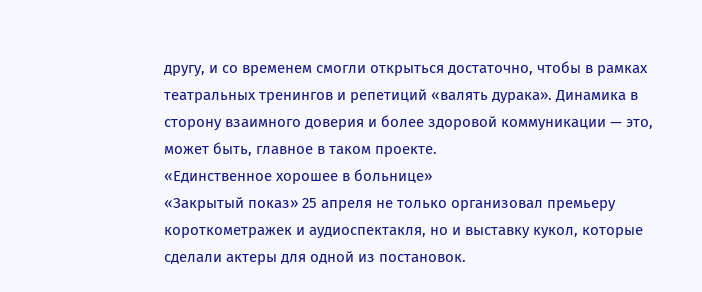другу, и со временем смогли открыться достаточно, чтобы в рамках театральных тренингов и репетиций «валять дурака». Динамика в сторону взаимного доверия и более здоровой коммуникации — это, может быть, главное в таком проекте.
«Единственное хорошее в больнице»
«Закрытый показ» 25 апреля не только организовал премьеру короткометражек и аудиоспектакля, но и выставку кукол, которые сделали актеры для одной из постановок.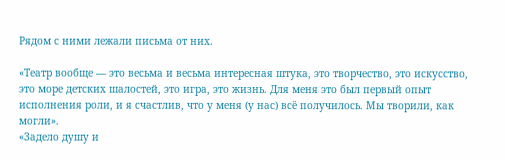Рядом с ними лежали письма от них.

«Театр вообще — это весьма и весьма интересная штука, это творчество, это искусство, это море детских шалостей, это игра, это жизнь. Для меня это был первый опыт исполнения роли, и я счастлив, что у меня (у нас) всё получилось. Мы творили, как могли».
«Задело душу и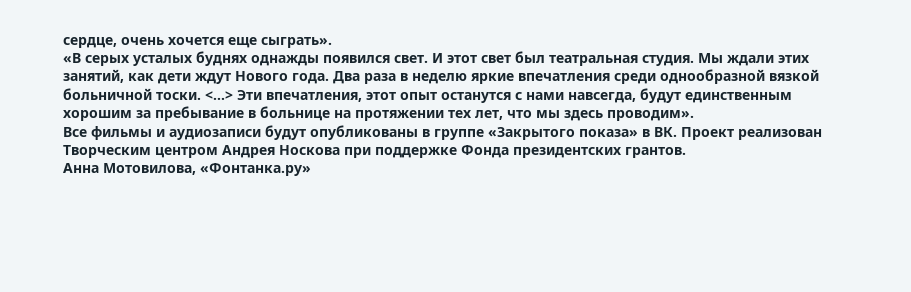сердце, очень хочется еще сыграть».
«В серых усталых буднях однажды появился свет. И этот свет был театральная студия. Мы ждали этих занятий, как дети ждут Нового года. Два раза в неделю яркие впечатления среди однообразной вязкой больничной тоски. <...> Эти впечатления, этот опыт останутся с нами навсегда, будут единственным хорошим за пребывание в больнице на протяжении тех лет, что мы здесь проводим».
Все фильмы и аудиозаписи будут опубликованы в группе «Закрытого показа» в ВК. Проект реализован Творческим центром Андрея Носкова при поддержке Фонда президентских грантов.
Анна Мотовилова, «Фонтанка.ру»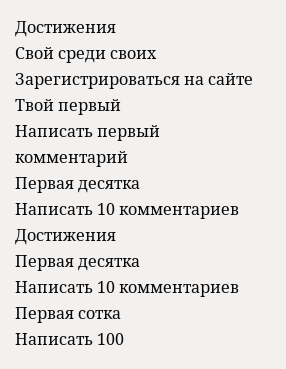Достижения
Свой среди своих
Зарегистрироваться на сайте
Твой первый
Написать первый комментарий
Первая десятка
Написать 10 комментариев
Достижения
Первая десятка
Написать 10 комментариев
Первая сотка
Написать 100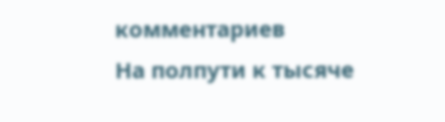комментариев
На полпути к тысяче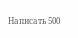Написать 500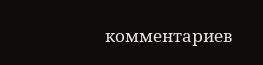комментариев